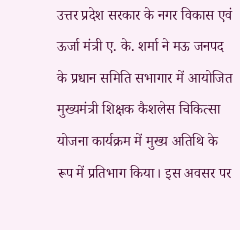उत्तर प्रदेश सरकार के नगर विकास एवं ऊर्जा मंत्री ए. के. शर्मा ने मऊ जनपद के प्रधान समिति सभागार में आयोजित मुख्यमंत्री शिक्षक कैशलेस चिकित्सा योजना कार्यक्रम में मुख्य अतिथि के रूप में प्रतिभाग किया। इस अवसर पर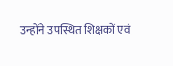उन्होंने उपस्थित शिक्षकों एवं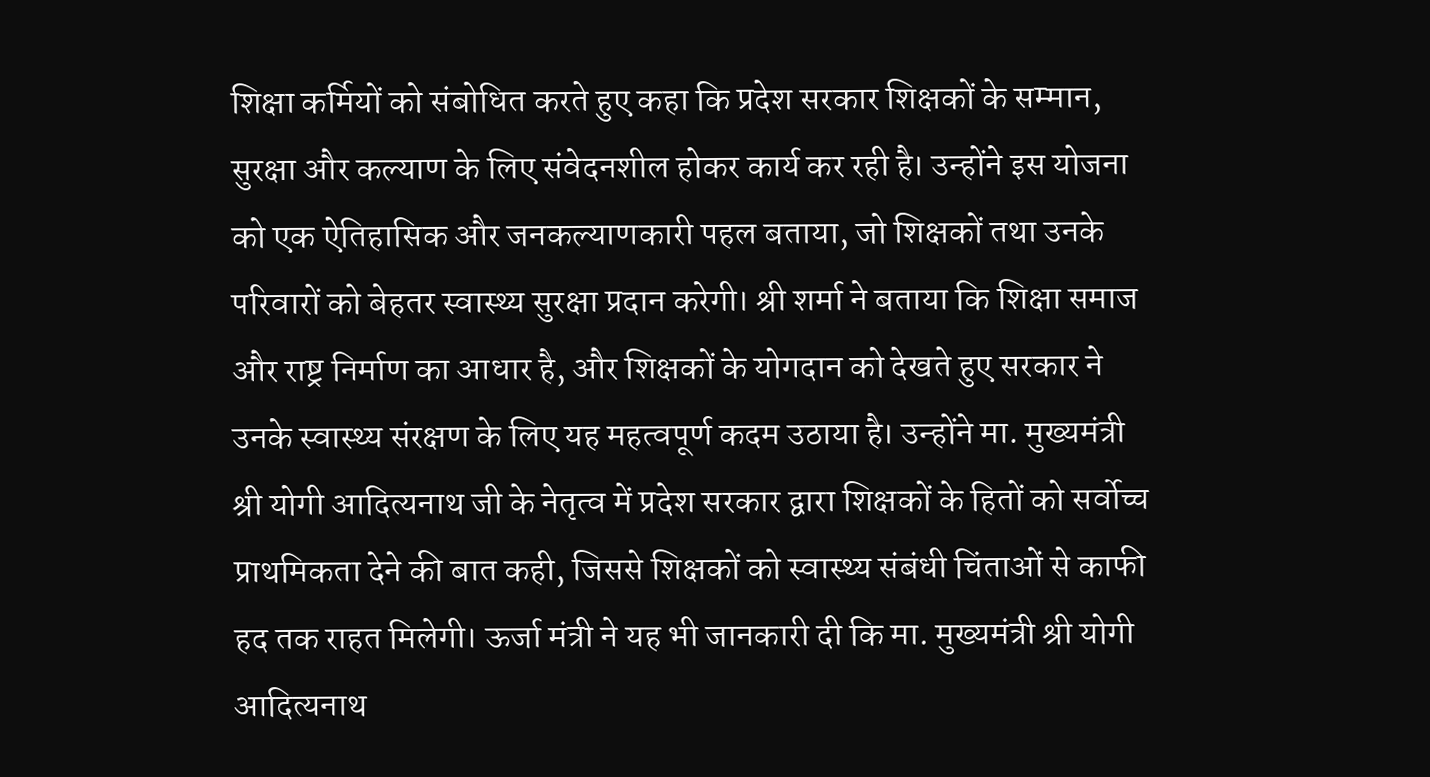शिक्षा कर्मियों को संबोधित करते हुए कहा कि प्रदेश सरकार शिक्षकों के सम्मान, सुरक्षा और कल्याण के लिए संवेदनशील होकर कार्य कर रही है। उन्होंने इस योजना को एक ऐतिहासिक और जनकल्याणकारी पहल बताया, जो शिक्षकों तथा उनके परिवारों को बेहतर स्वास्थ्य सुरक्षा प्रदान करेगी। श्री शर्मा ने बताया कि शिक्षा समाज और राष्ट्र निर्माण का आधार है, और शिक्षकों के योगदान को देखते हुए सरकार ने उनके स्वास्थ्य संरक्षण के लिए यह महत्वपूर्ण कदम उठाया है। उन्होंने मा. मुख्यमंत्री श्री योगी आदित्यनाथ जी के नेतृत्व में प्रदेश सरकार द्वारा शिक्षकों के हितों को सर्वोच्च प्राथमिकता देने की बात कही, जिससे शिक्षकों को स्वास्थ्य संबंधी चिंताओं से काफी हद तक राहत मिलेगी। ऊर्जा मंत्री ने यह भी जानकारी दी कि मा. मुख्यमंत्री श्री योगी आदित्यनाथ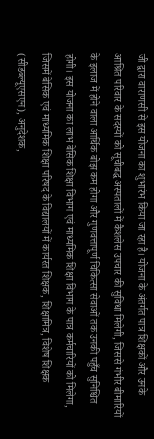जी द्वारा वाराणसी से इस योजना का शुभारंभ किया जा रहा है। योजना के अंतर्गत पात्र शिक्षकों और उनके आश्रित परिवार के सदस्यों को सूचीबद्ध अस्पतालों में कैशलेस उपचार की सुविधा मिलेगी, जिससे गंभीर बीमारियों के इलाज में होने वाला आर्थिक बोझ कम होगा और गुणवत्तापूर्ण चिकित्सा सेवाओं तक उनकी पहुँच सुनिश्चित होगी। इस योजना का लाभ बेसिक शिक्षा विभाग एवं माध्यमिक शिक्षा विभाग के पात्र कर्मचारियों को मिलेगा, जिसमें बेसिक एवं माध्यमिक शिक्षा परिषद के विद्यालयों में कार्यरत शिक्षक, शिक्षामित्र, विशेष शिक्षक (सीडब्ल्यूएसएन), अनुदेशक,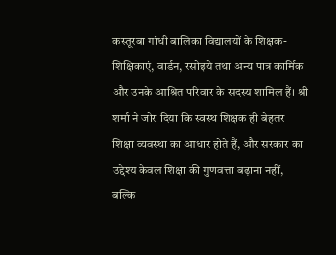कस्तूरबा गांधी बालिका विद्यालयों के शिक्षक-शिक्षिकाएं, वार्डन, रसोइये तथा अन्य पात्र कार्मिक और उनके आश्रित परिवार के सदस्य शामिल हैं। श्री शर्मा ने जोर दिया कि स्वस्थ शिक्षक ही बेहतर शिक्षा व्यवस्था का आधार होते हैं, और सरकार का उद्देश्य केवल शिक्षा की गुणवत्ता बढ़ाना नहीं, बल्कि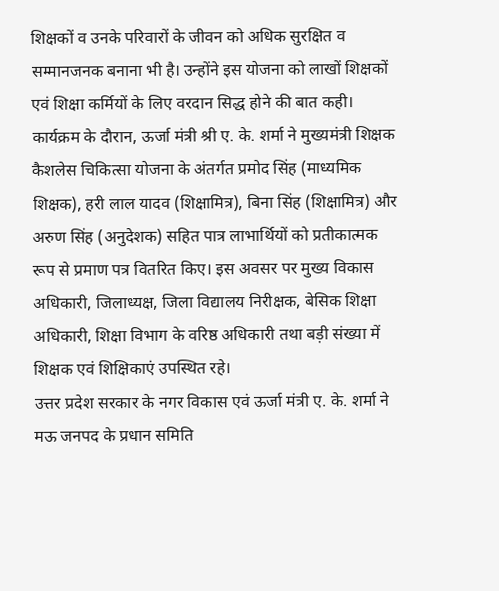शिक्षकों व उनके परिवारों के जीवन को अधिक सुरक्षित व सम्मानजनक बनाना भी है। उन्होंने इस योजना को लाखों शिक्षकों एवं शिक्षा कर्मियों के लिए वरदान सिद्ध होने की बात कही। कार्यक्रम के दौरान, ऊर्जा मंत्री श्री ए. के. शर्मा ने मुख्यमंत्री शिक्षक कैशलेस चिकित्सा योजना के अंतर्गत प्रमोद सिंह (माध्यमिक शिक्षक), हरी लाल यादव (शिक्षामित्र), बिना सिंह (शिक्षामित्र) और अरुण सिंह (अनुदेशक) सहित पात्र लाभार्थियों को प्रतीकात्मक रूप से प्रमाण पत्र वितरित किए। इस अवसर पर मुख्य विकास अधिकारी, जिलाध्यक्ष, जिला विद्यालय निरीक्षक, बेसिक शिक्षा अधिकारी, शिक्षा विभाग के वरिष्ठ अधिकारी तथा बड़ी संख्या में शिक्षक एवं शिक्षिकाएं उपस्थित रहे।
उत्तर प्रदेश सरकार के नगर विकास एवं ऊर्जा मंत्री ए. के. शर्मा ने मऊ जनपद के प्रधान समिति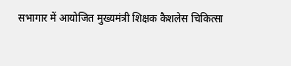सभागार में आयोजित मुख्यमंत्री शिक्षक कैशलेस चिकित्सा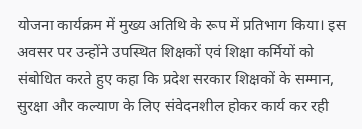योजना कार्यक्रम में मुख्य अतिथि के रूप में प्रतिभाग किया। इस अवसर पर उन्होंने उपस्थित शिक्षकों एवं शिक्षा कर्मियों को संबोधित करते हुए कहा कि प्रदेश सरकार शिक्षकों के सम्मान, सुरक्षा और कल्याण के लिए संवेदनशील होकर कार्य कर रही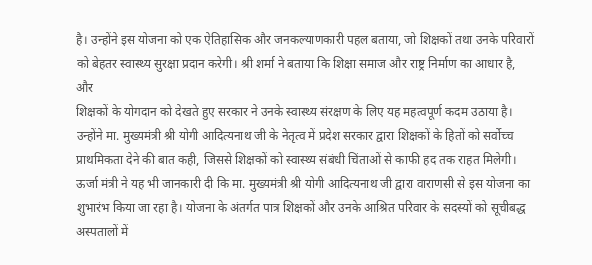है। उन्होंने इस योजना को एक ऐतिहासिक और जनकल्याणकारी पहल बताया, जो शिक्षकों तथा उनके परिवारों को बेहतर स्वास्थ्य सुरक्षा प्रदान करेगी। श्री शर्मा ने बताया कि शिक्षा समाज और राष्ट्र निर्माण का आधार है, और
शिक्षकों के योगदान को देखते हुए सरकार ने उनके स्वास्थ्य संरक्षण के लिए यह महत्वपूर्ण कदम उठाया है। उन्होंने मा. मुख्यमंत्री श्री योगी आदित्यनाथ जी के नेतृत्व में प्रदेश सरकार द्वारा शिक्षकों के हितों को सर्वोच्च प्राथमिकता देने की बात कही, जिससे शिक्षकों को स्वास्थ्य संबंधी चिंताओं से काफी हद तक राहत मिलेगी। ऊर्जा मंत्री ने यह भी जानकारी दी कि मा. मुख्यमंत्री श्री योगी आदित्यनाथ जी द्वारा वाराणसी से इस योजना का शुभारंभ किया जा रहा है। योजना के अंतर्गत पात्र शिक्षकों और उनके आश्रित परिवार के सदस्यों को सूचीबद्ध अस्पतालों में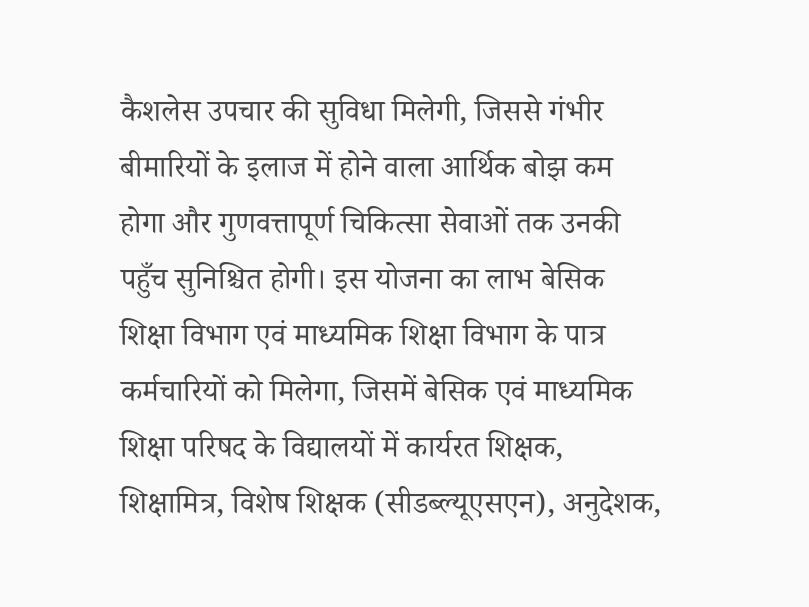कैशलेस उपचार की सुविधा मिलेगी, जिससे गंभीर
बीमारियों के इलाज में होने वाला आर्थिक बोझ कम होगा और गुणवत्तापूर्ण चिकित्सा सेवाओं तक उनकी पहुँच सुनिश्चित होगी। इस योजना का लाभ बेसिक शिक्षा विभाग एवं माध्यमिक शिक्षा विभाग के पात्र कर्मचारियों को मिलेगा, जिसमें बेसिक एवं माध्यमिक शिक्षा परिषद के विद्यालयों में कार्यरत शिक्षक, शिक्षामित्र, विशेष शिक्षक (सीडब्ल्यूएसएन), अनुदेशक,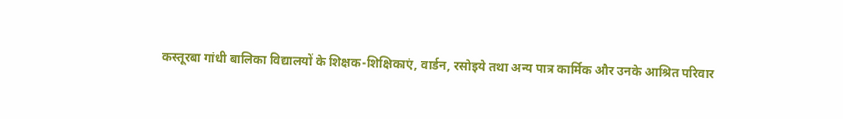कस्तूरबा गांधी बालिका विद्यालयों के शिक्षक-शिक्षिकाएं, वार्डन, रसोइये तथा अन्य पात्र कार्मिक और उनके आश्रित परिवार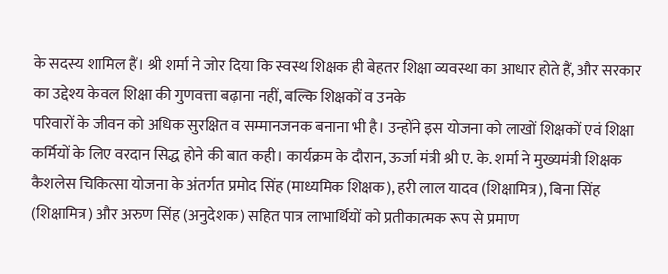के सदस्य शामिल हैं। श्री शर्मा ने जोर दिया कि स्वस्थ शिक्षक ही बेहतर शिक्षा व्यवस्था का आधार होते हैं, और सरकार का उद्देश्य केवल शिक्षा की गुणवत्ता बढ़ाना नहीं, बल्कि शिक्षकों व उनके
परिवारों के जीवन को अधिक सुरक्षित व सम्मानजनक बनाना भी है। उन्होंने इस योजना को लाखों शिक्षकों एवं शिक्षा कर्मियों के लिए वरदान सिद्ध होने की बात कही। कार्यक्रम के दौरान, ऊर्जा मंत्री श्री ए. के. शर्मा ने मुख्यमंत्री शिक्षक कैशलेस चिकित्सा योजना के अंतर्गत प्रमोद सिंह (माध्यमिक शिक्षक), हरी लाल यादव (शिक्षामित्र), बिना सिंह (शिक्षामित्र) और अरुण सिंह (अनुदेशक) सहित पात्र लाभार्थियों को प्रतीकात्मक रूप से प्रमाण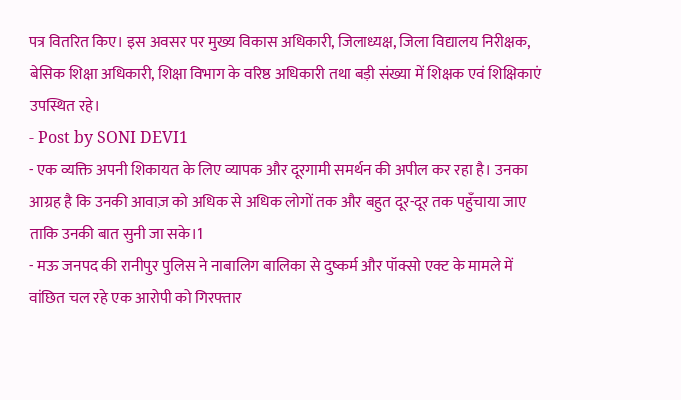पत्र वितरित किए। इस अवसर पर मुख्य विकास अधिकारी, जिलाध्यक्ष, जिला विद्यालय निरीक्षक, बेसिक शिक्षा अधिकारी, शिक्षा विभाग के वरिष्ठ अधिकारी तथा बड़ी संख्या में शिक्षक एवं शिक्षिकाएं उपस्थित रहे।
- Post by SONI DEVI1
- एक व्यक्ति अपनी शिकायत के लिए व्यापक और दूरगामी समर्थन की अपील कर रहा है। उनका आग्रह है कि उनकी आवाज़ को अधिक से अधिक लोगों तक और बहुत दूर-दूर तक पहुँचाया जाए ताकि उनकी बात सुनी जा सके।1
- मऊ जनपद की रानीपुर पुलिस ने नाबालिग बालिका से दुष्कर्म और पॉक्सो एक्ट के मामले में वांछित चल रहे एक आरोपी को गिरफ्तार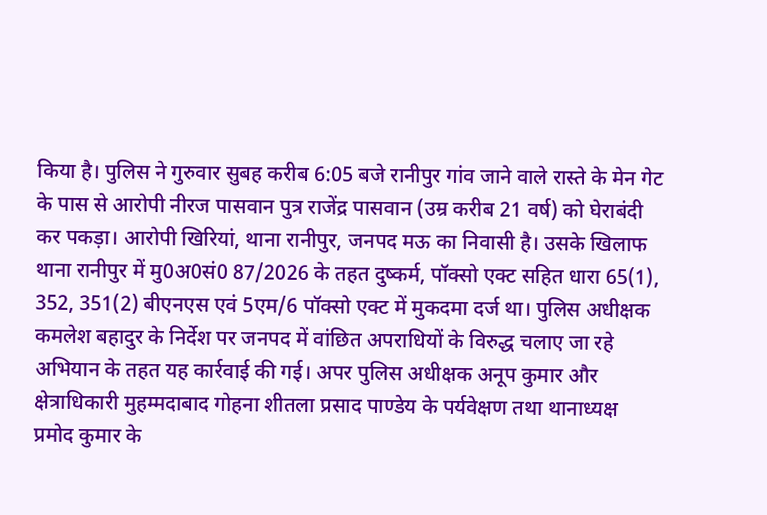किया है। पुलिस ने गुरुवार सुबह करीब 6:05 बजे रानीपुर गांव जाने वाले रास्ते के मेन गेट के पास से आरोपी नीरज पासवान पुत्र राजेंद्र पासवान (उम्र करीब 21 वर्ष) को घेराबंदी कर पकड़ा। आरोपी खिरियां, थाना रानीपुर, जनपद मऊ का निवासी है। उसके खिलाफ थाना रानीपुर में मु0अ0सं0 87/2026 के तहत दुष्कर्म, पॉक्सो एक्ट सहित धारा 65(1), 352, 351(2) बीएनएस एवं 5एम/6 पॉक्सो एक्ट में मुकदमा दर्ज था। पुलिस अधीक्षक कमलेश बहादुर के निर्देश पर जनपद में वांछित अपराधियों के विरुद्ध चलाए जा रहे अभियान के तहत यह कार्रवाई की गई। अपर पुलिस अधीक्षक अनूप कुमार और क्षेत्राधिकारी मुहम्मदाबाद गोहना शीतला प्रसाद पाण्डेय के पर्यवेक्षण तथा थानाध्यक्ष प्रमोद कुमार के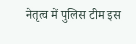नेतृत्व में पुलिस टीम इस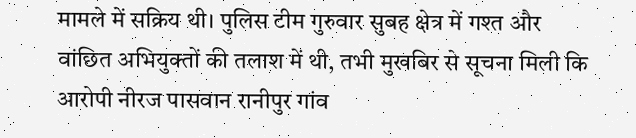मामले में सक्रिय थी। पुलिस टीम गुरुवार सुबह क्षेत्र में गश्त और वांछित अभियुक्तों की तलाश में थी, तभी मुखबिर से सूचना मिली कि आरोपी नीरज पासवान रानीपुर गांव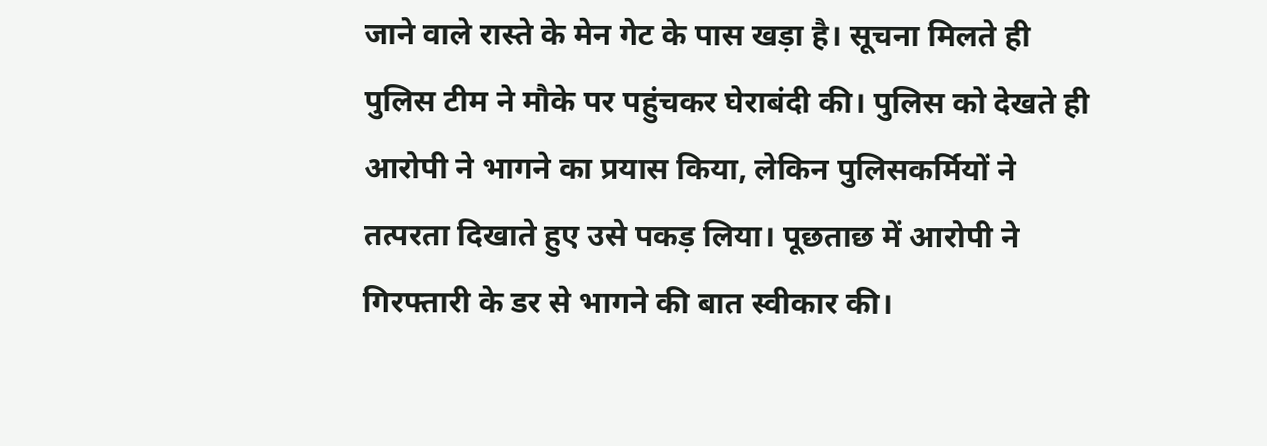जाने वाले रास्ते के मेन गेट के पास खड़ा है। सूचना मिलते ही पुलिस टीम ने मौके पर पहुंचकर घेराबंदी की। पुलिस को देखते ही आरोपी ने भागने का प्रयास किया, लेकिन पुलिसकर्मियों ने तत्परता दिखाते हुए उसे पकड़ लिया। पूछताछ में आरोपी ने गिरफ्तारी के डर से भागने की बात स्वीकार की।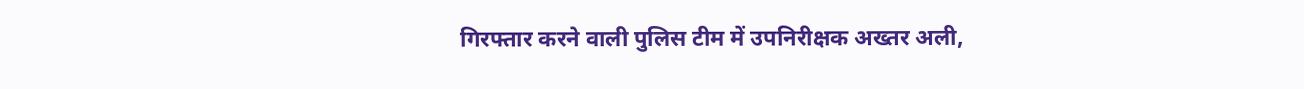गिरफ्तार करने वाली पुलिस टीम में उपनिरीक्षक अख्तर अली,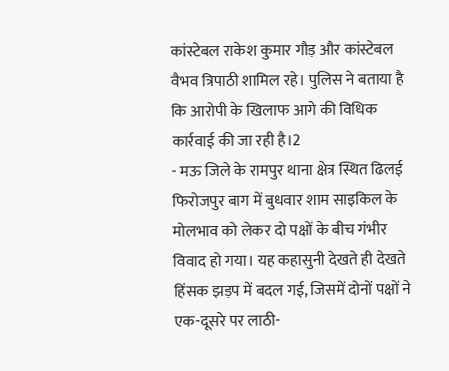कांस्टेबल राकेश कुमार गौड़ और कांस्टेबल वैभव त्रिपाठी शामिल रहे। पुलिस ने बताया है कि आरोपी के खिलाफ आगे की विधिक कार्रवाई की जा रही है।2
- मऊ जिले के रामपुर थाना क्षेत्र स्थित ढिलई फिरोजपुर बाग में बुधवार शाम साइकिल के मोलभाव को लेकर दो पक्षों के बीच गंभीर विवाद हो गया। यह कहासुनी देखते ही देखते हिंसक झड़प में बदल गई, जिसमें दोनों पक्षों ने एक-दूसरे पर लाठी-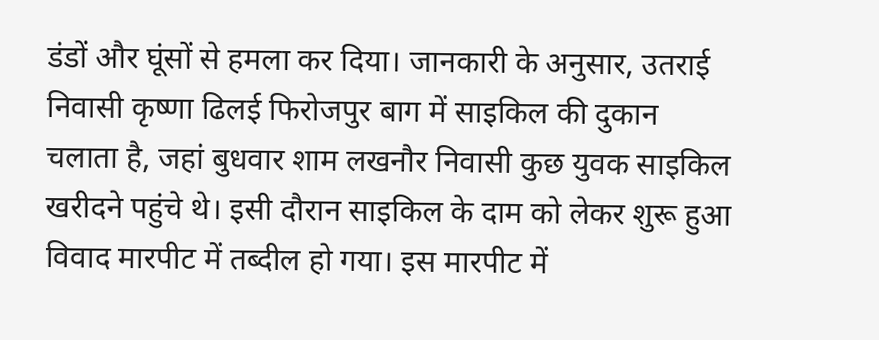डंडों और घूंसों से हमला कर दिया। जानकारी के अनुसार, उतराई निवासी कृष्णा ढिलई फिरोजपुर बाग में साइकिल की दुकान चलाता है, जहां बुधवार शाम लखनौर निवासी कुछ युवक साइकिल खरीदने पहुंचे थे। इसी दौरान साइकिल के दाम को लेकर शुरू हुआ विवाद मारपीट में तब्दील हो गया। इस मारपीट में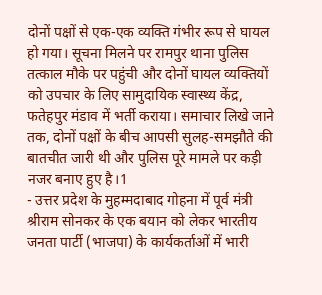दोनों पक्षों से एक-एक व्यक्ति गंभीर रूप से घायल हो गया। सूचना मिलने पर रामपुर थाना पुलिस तत्काल मौके पर पहुंची और दोनों घायल व्यक्तियों को उपचार के लिए सामुदायिक स्वास्थ्य केंद्र, फतेहपुर मंडाव में भर्ती कराया। समाचार लिखे जाने तक, दोनों पक्षों के बीच आपसी सुलह-समझौते की बातचीत जारी थी और पुलिस पूरे मामले पर कड़ी नजर बनाए हुए है।1
- उत्तर प्रदेश के मुहम्मदाबाद गोहना में पूर्व मंत्री श्रीराम सोनकर के एक बयान को लेकर भारतीय जनता पार्टी (भाजपा) के कार्यकर्ताओं में भारी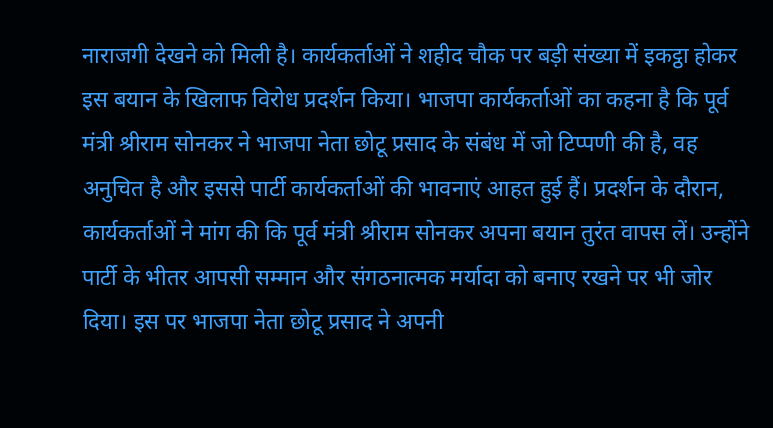नाराजगी देखने को मिली है। कार्यकर्ताओं ने शहीद चौक पर बड़ी संख्या में इकट्ठा होकर इस बयान के खिलाफ विरोध प्रदर्शन किया। भाजपा कार्यकर्ताओं का कहना है कि पूर्व मंत्री श्रीराम सोनकर ने भाजपा नेता छोटू प्रसाद के संबंध में जो टिप्पणी की है, वह अनुचित है और इससे पार्टी कार्यकर्ताओं की भावनाएं आहत हुई हैं। प्रदर्शन के दौरान, कार्यकर्ताओं ने मांग की कि पूर्व मंत्री श्रीराम सोनकर अपना बयान तुरंत वापस लें। उन्होंने पार्टी के भीतर आपसी सम्मान और संगठनात्मक मर्यादा को बनाए रखने पर भी जोर दिया। इस पर भाजपा नेता छोटू प्रसाद ने अपनी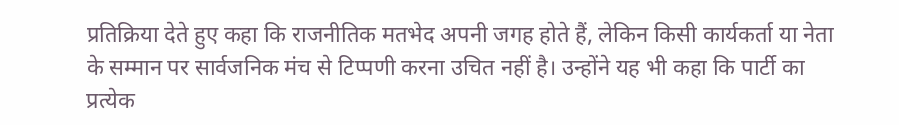प्रतिक्रिया देते हुए कहा कि राजनीतिक मतभेद अपनी जगह होते हैं, लेकिन किसी कार्यकर्ता या नेता के सम्मान पर सार्वजनिक मंच से टिप्पणी करना उचित नहीं है। उन्होंने यह भी कहा कि पार्टी का प्रत्येक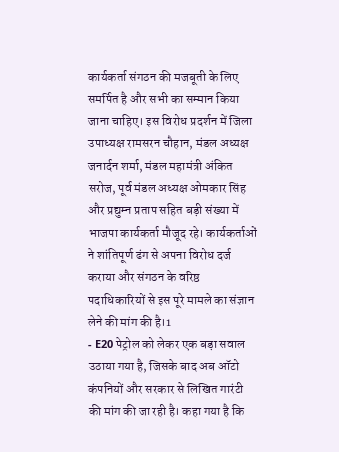कार्यकर्ता संगठन की मजबूती के लिए समर्पित है और सभी का सम्मान किया जाना चाहिए। इस विरोध प्रदर्शन में जिला उपाध्यक्ष रामसरन चौहान, मंडल अध्यक्ष जनार्दन शर्मा, मंडल महामंत्री अंकित सरोज, पूर्व मंडल अध्यक्ष ओमकार सिंह और प्रद्युम्न प्रताप सहित बड़ी संख्या में भाजपा कार्यकर्ता मौजूद रहे। कार्यकर्ताओं ने शांतिपूर्ण ढंग से अपना विरोध दर्ज कराया और संगठन के वरिष्ठ पदाधिकारियों से इस पूरे मामले का संज्ञान लेने की मांग की है।1
- E20 पेट्रोल को लेकर एक बड़ा सवाल उठाया गया है, जिसके बाद अब ऑटो कंपनियों और सरकार से लिखित गारंटी की मांग की जा रही है। कहा गया है कि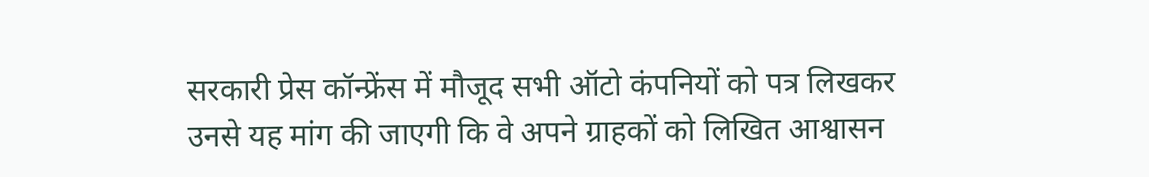सरकारी प्रेस कॉन्फ्रेंस में मौजूद सभी ऑटो कंपनियों को पत्र लिखकर उनसे यह मांग की जाएगी कि वे अपने ग्राहकों को लिखित आश्वासन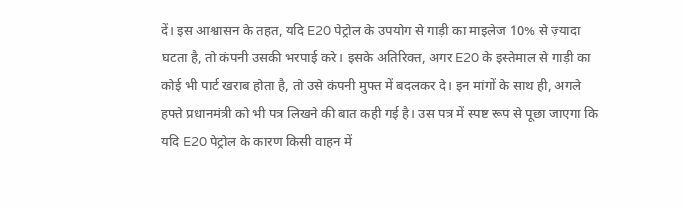दें। इस आश्वासन के तहत, यदि E20 पेट्रोल के उपयोग से गाड़ी का माइलेज 10% से ज़्यादा घटता है, तो कंपनी उसकी भरपाई करे। इसके अतिरिक्त, अगर E20 के इस्तेमाल से गाड़ी का कोई भी पार्ट खराब होता है, तो उसे कंपनी मुफ्त में बदलकर दे। इन मांगों के साथ ही, अगले हफ्ते प्रधानमंत्री को भी पत्र लिखने की बात कही गई है। उस पत्र में स्पष्ट रूप से पूछा जाएगा कि यदि E20 पेट्रोल के कारण किसी वाहन में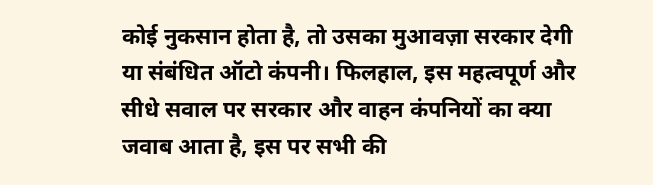कोई नुकसान होता है, तो उसका मुआवज़ा सरकार देगी या संबंधित ऑटो कंपनी। फिलहाल, इस महत्वपूर्ण और सीधे सवाल पर सरकार और वाहन कंपनियों का क्या जवाब आता है, इस पर सभी की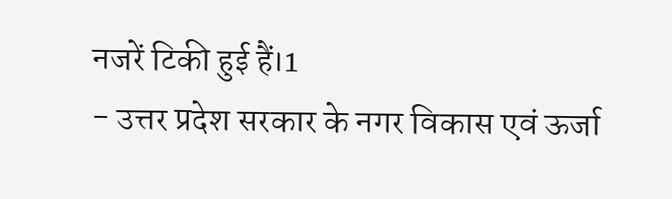नजरें टिकी हुई हैं।1
- उत्तर प्रदेश सरकार के नगर विकास एवं ऊर्जा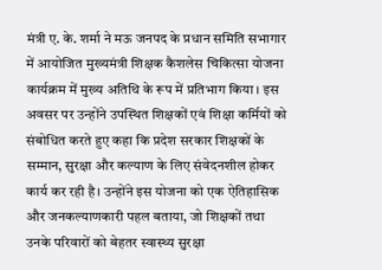मंत्री ए. के. शर्मा ने मऊ जनपद के प्रधान समिति सभागार में आयोजित मुख्यमंत्री शिक्षक कैशलेस चिकित्सा योजना कार्यक्रम में मुख्य अतिथि के रूप में प्रतिभाग किया। इस अवसर पर उन्होंने उपस्थित शिक्षकों एवं शिक्षा कर्मियों को संबोधित करते हुए कहा कि प्रदेश सरकार शिक्षकों के सम्मान, सुरक्षा और कल्याण के लिए संवेदनशील होकर कार्य कर रही है। उन्होंने इस योजना को एक ऐतिहासिक और जनकल्याणकारी पहल बताया, जो शिक्षकों तथा उनके परिवारों को बेहतर स्वास्थ्य सुरक्षा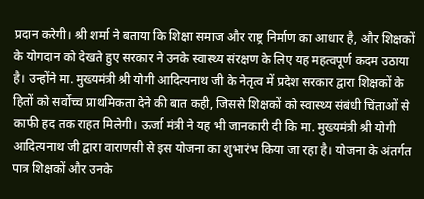प्रदान करेगी। श्री शर्मा ने बताया कि शिक्षा समाज और राष्ट्र निर्माण का आधार है, और शिक्षकों के योगदान को देखते हुए सरकार ने उनके स्वास्थ्य संरक्षण के लिए यह महत्वपूर्ण कदम उठाया है। उन्होंने मा. मुख्यमंत्री श्री योगी आदित्यनाथ जी के नेतृत्व में प्रदेश सरकार द्वारा शिक्षकों के हितों को सर्वोच्च प्राथमिकता देने की बात कही, जिससे शिक्षकों को स्वास्थ्य संबंधी चिंताओं से काफी हद तक राहत मिलेगी। ऊर्जा मंत्री ने यह भी जानकारी दी कि मा. मुख्यमंत्री श्री योगी आदित्यनाथ जी द्वारा वाराणसी से इस योजना का शुभारंभ किया जा रहा है। योजना के अंतर्गत पात्र शिक्षकों और उनके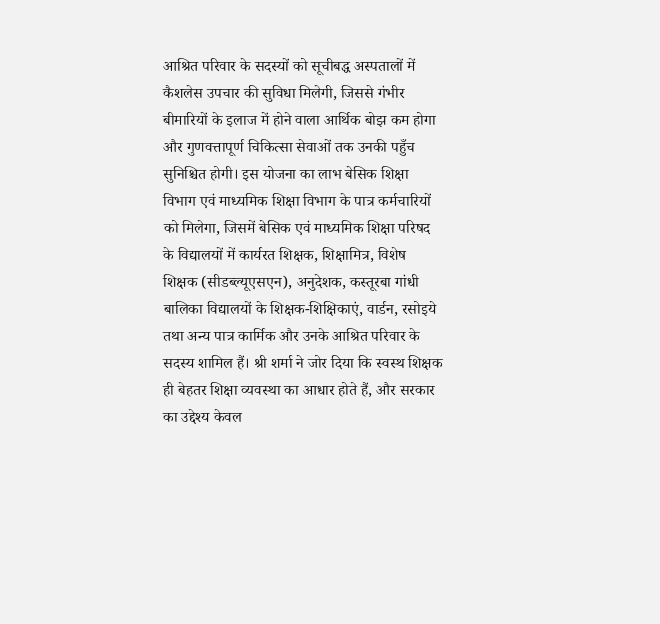आश्रित परिवार के सदस्यों को सूचीबद्ध अस्पतालों में कैशलेस उपचार की सुविधा मिलेगी, जिससे गंभीर बीमारियों के इलाज में होने वाला आर्थिक बोझ कम होगा और गुणवत्तापूर्ण चिकित्सा सेवाओं तक उनकी पहुँच सुनिश्चित होगी। इस योजना का लाभ बेसिक शिक्षा विभाग एवं माध्यमिक शिक्षा विभाग के पात्र कर्मचारियों को मिलेगा, जिसमें बेसिक एवं माध्यमिक शिक्षा परिषद के विद्यालयों में कार्यरत शिक्षक, शिक्षामित्र, विशेष शिक्षक (सीडब्ल्यूएसएन), अनुदेशक, कस्तूरबा गांधी बालिका विद्यालयों के शिक्षक-शिक्षिकाएं, वार्डन, रसोइये तथा अन्य पात्र कार्मिक और उनके आश्रित परिवार के सदस्य शामिल हैं। श्री शर्मा ने जोर दिया कि स्वस्थ शिक्षक ही बेहतर शिक्षा व्यवस्था का आधार होते हैं, और सरकार का उद्देश्य केवल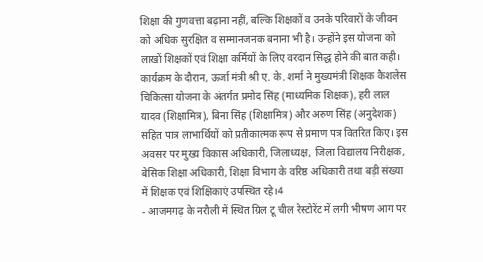शिक्षा की गुणवत्ता बढ़ाना नहीं, बल्कि शिक्षकों व उनके परिवारों के जीवन को अधिक सुरक्षित व सम्मानजनक बनाना भी है। उन्होंने इस योजना को लाखों शिक्षकों एवं शिक्षा कर्मियों के लिए वरदान सिद्ध होने की बात कही। कार्यक्रम के दौरान, ऊर्जा मंत्री श्री ए. के. शर्मा ने मुख्यमंत्री शिक्षक कैशलेस चिकित्सा योजना के अंतर्गत प्रमोद सिंह (माध्यमिक शिक्षक), हरी लाल यादव (शिक्षामित्र), बिना सिंह (शिक्षामित्र) और अरुण सिंह (अनुदेशक) सहित पात्र लाभार्थियों को प्रतीकात्मक रूप से प्रमाण पत्र वितरित किए। इस अवसर पर मुख्य विकास अधिकारी, जिलाध्यक्ष, जिला विद्यालय निरीक्षक, बेसिक शिक्षा अधिकारी, शिक्षा विभाग के वरिष्ठ अधिकारी तथा बड़ी संख्या में शिक्षक एवं शिक्षिकाएं उपस्थित रहे।4
- आजमगढ़ के नरौली में स्थित ग्रिल टू चील रेस्टोरेंट में लगी भीषण आग पर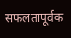सफलतापूर्वक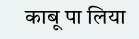काबू पा लिया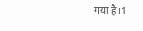गया है।1